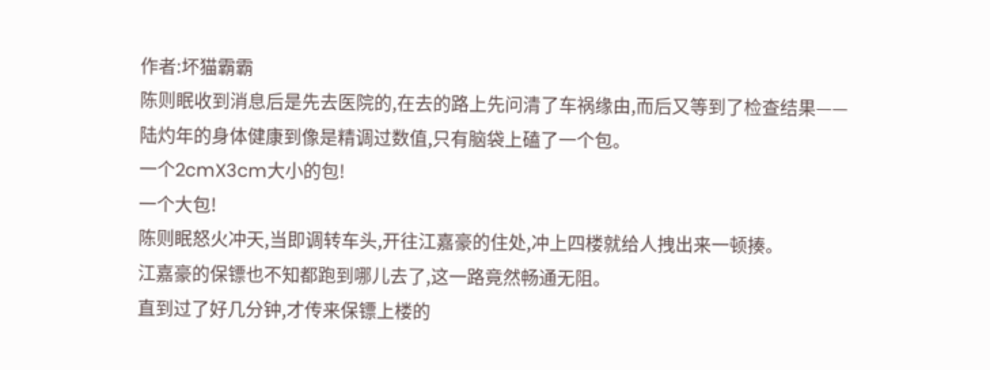作者:坏猫霸霸
陈则眠收到消息后是先去医院的,在去的路上先问清了车祸缘由,而后又等到了检查结果——
陆灼年的身体健康到像是精调过数值,只有脑袋上磕了一个包。
一个2cmX3cm大小的包!
一个大包!
陈则眠怒火冲天,当即调转车头,开往江嘉豪的住处,冲上四楼就给人拽出来一顿揍。
江嘉豪的保镖也不知都跑到哪儿去了,这一路竟然畅通无阻。
直到过了好几分钟,才传来保镖上楼的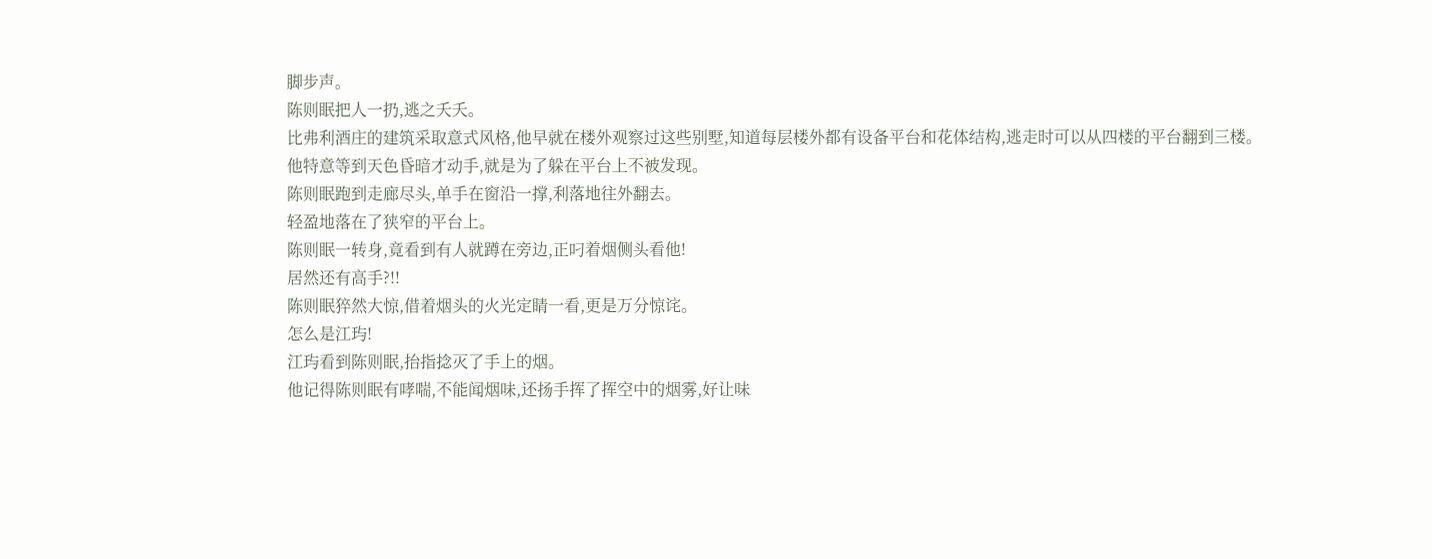脚步声。
陈则眠把人一扔,逃之夭夭。
比弗利酒庄的建筑采取意式风格,他早就在楼外观察过这些别墅,知道每层楼外都有设备平台和花体结构,逃走时可以从四楼的平台翻到三楼。
他特意等到天色昏暗才动手,就是为了躲在平台上不被发现。
陈则眠跑到走廊尽头,单手在窗沿一撑,利落地往外翻去。
轻盈地落在了狭窄的平台上。
陈则眠一转身,竟看到有人就蹲在旁边,正叼着烟侧头看他!
居然还有高手?!!
陈则眠猝然大惊,借着烟头的火光定睛一看,更是万分惊诧。
怎么是江玙!
江玙看到陈则眠,抬指捻灭了手上的烟。
他记得陈则眠有哮喘,不能闻烟味,还扬手挥了挥空中的烟雾,好让味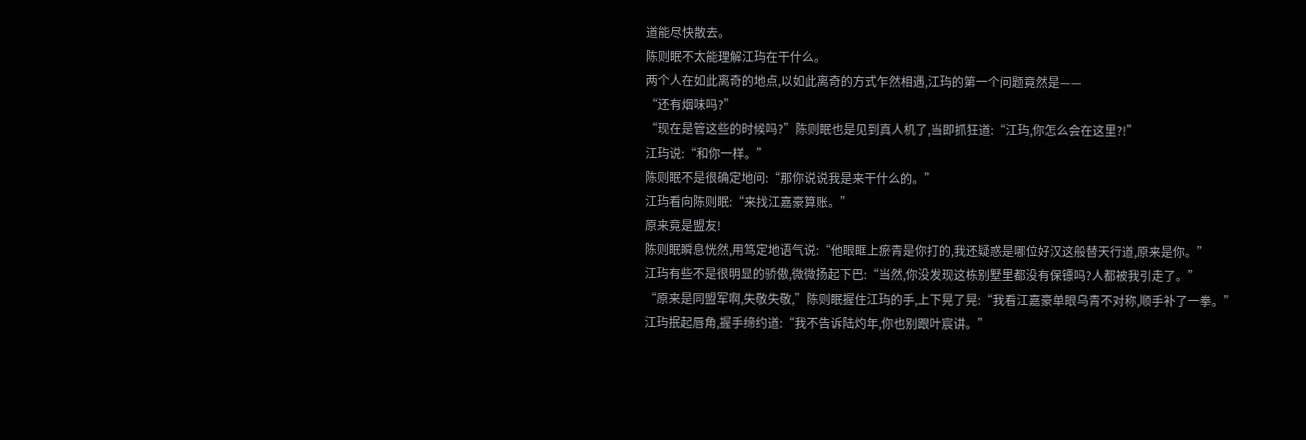道能尽快散去。
陈则眠不太能理解江玙在干什么。
两个人在如此离奇的地点,以如此离奇的方式乍然相遇,江玙的第一个问题竟然是——
“还有烟味吗?”
“现在是管这些的时候吗?”陈则眠也是见到真人机了,当即抓狂道:“江玙,你怎么会在这里?!”
江玙说:“和你一样。”
陈则眠不是很确定地问:“那你说说我是来干什么的。”
江玙看向陈则眠:“来找江嘉豪算账。”
原来竟是盟友!
陈则眠瞬息恍然,用笃定地语气说:“他眼眶上瘀青是你打的,我还疑惑是哪位好汉这般替天行道,原来是你。”
江玙有些不是很明显的骄傲,微微扬起下巴:“当然,你没发现这栋别墅里都没有保镖吗?人都被我引走了。”
“原来是同盟军啊,失敬失敬,”陈则眠握住江玙的手,上下晃了晃:“我看江嘉豪单眼乌青不对称,顺手补了一拳。”
江玙抿起唇角,握手缔约道:“我不告诉陆灼年,你也别跟叶宸讲。”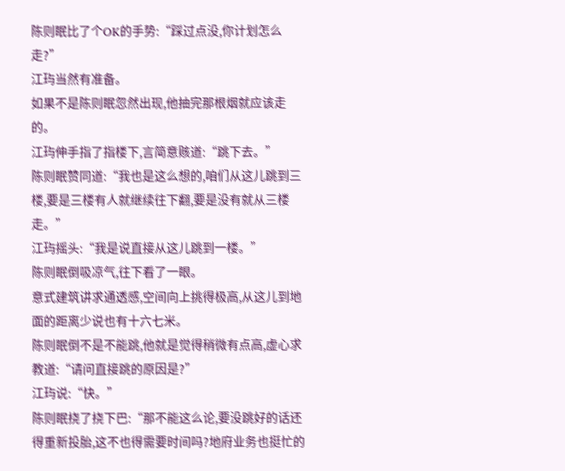陈则眠比了个OK的手势:“踩过点没,你计划怎么走?”
江玙当然有准备。
如果不是陈则眠忽然出现,他抽完那根烟就应该走的。
江玙伸手指了指楼下,言简意赅道:“跳下去。”
陈则眠赞同道:“我也是这么想的,咱们从这儿跳到三楼,要是三楼有人就继续往下翻,要是没有就从三楼走。”
江玙摇头:“我是说直接从这儿跳到一楼。”
陈则眠倒吸凉气,往下看了一眼。
意式建筑讲求通透感,空间向上挑得极高,从这儿到地面的距离少说也有十六七米。
陈则眠倒不是不能跳,他就是觉得稍微有点高,虚心求教道:“请问直接跳的原因是?”
江玙说:“快。”
陈则眠挠了挠下巴:“那不能这么论,要没跳好的话还得重新投胎,这不也得需要时间吗?地府业务也挺忙的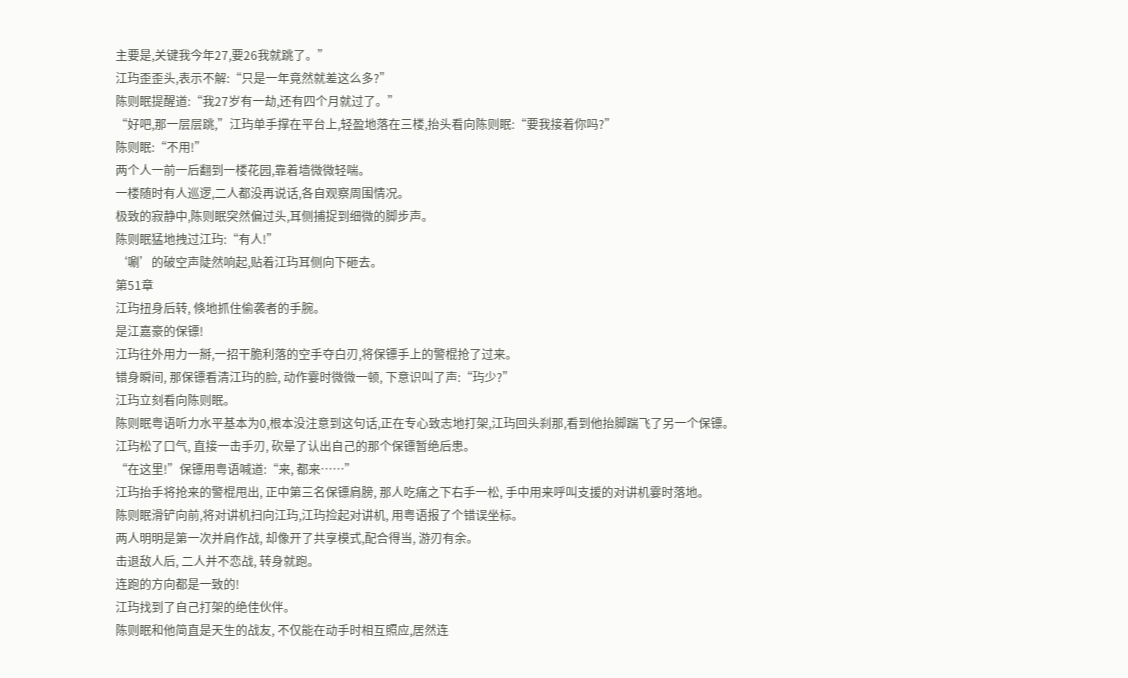主要是,关键我今年27,要26我就跳了。”
江玙歪歪头,表示不解:“只是一年竟然就差这么多?”
陈则眠提醒道:“我27岁有一劫,还有四个月就过了。”
“好吧,那一层层跳,”江玙单手撑在平台上,轻盈地落在三楼,抬头看向陈则眠:“要我接着你吗?”
陈则眠:“不用!”
两个人一前一后翻到一楼花园,靠着墙微微轻喘。
一楼随时有人巡逻,二人都没再说话,各自观察周围情况。
极致的寂静中,陈则眠突然偏过头,耳侧捕捉到细微的脚步声。
陈则眠猛地拽过江玙:“有人!”
‘唰’的破空声陡然响起,贴着江玙耳侧向下砸去。
第51章
江玙扭身后转, 倏地抓住偷袭者的手腕。
是江嘉豪的保镖!
江玙往外用力一掰,一招干脆利落的空手夺白刃,将保镖手上的警棍抢了过来。
错身瞬间, 那保镖看清江玙的脸, 动作霎时微微一顿, 下意识叫了声:“玙少?”
江玙立刻看向陈则眠。
陈则眠粤语听力水平基本为0,根本没注意到这句话,正在专心致志地打架,江玙回头刹那,看到他抬脚踹飞了另一个保镖。
江玙松了口气, 直接一击手刃, 砍晕了认出自己的那个保镖暂绝后患。
“在这里!”保镖用粤语喊道:“来, 都来……”
江玙抬手将抢来的警棍甩出, 正中第三名保镖肩膀, 那人吃痛之下右手一松, 手中用来呼叫支援的对讲机霎时落地。
陈则眠滑铲向前,将对讲机扫向江玙,江玙捡起对讲机, 用粤语报了个错误坐标。
两人明明是第一次并肩作战, 却像开了共享模式,配合得当, 游刃有余。
击退敌人后, 二人并不恋战, 转身就跑。
连跑的方向都是一致的!
江玙找到了自己打架的绝佳伙伴。
陈则眠和他简直是天生的战友, 不仅能在动手时相互照应,居然连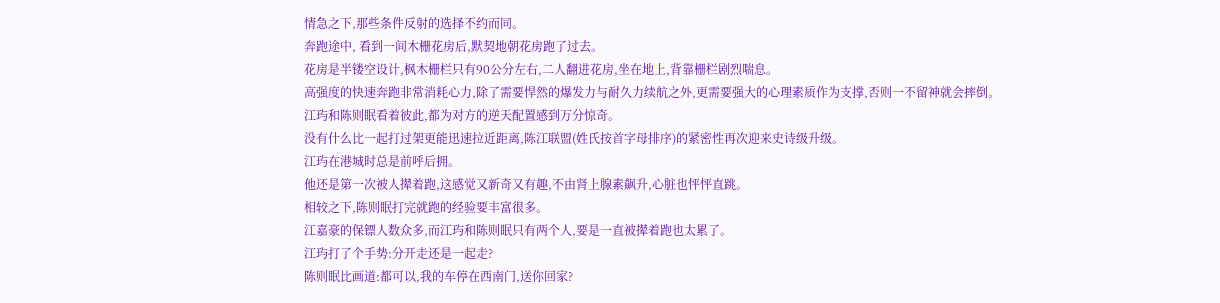情急之下,那些条件反射的选择不约而同。
奔跑途中, 看到一间木栅花房后,默契地朝花房跑了过去。
花房是半镂空设计,枫木栅栏只有90公分左右,二人翻进花房,坐在地上,背靠栅栏剧烈喘息。
高强度的快速奔跑非常消耗心力,除了需要悍然的爆发力与耐久力续航之外,更需要强大的心理素质作为支撑,否则一不留神就会摔倒。
江玙和陈则眠看着彼此,都为对方的逆天配置感到万分惊奇。
没有什么比一起打过架更能迅速拉近距离,陈江联盟(姓氏按首字母排序)的紧密性再次迎来史诗级升级。
江玙在港城时总是前呼后拥。
他还是第一次被人撵着跑,这感觉又新奇又有趣,不由肾上腺素飙升,心脏也怦怦直跳。
相较之下,陈则眠打完就跑的经验要丰富很多。
江嘉豪的保镖人数众多,而江玙和陈则眠只有两个人,要是一直被撵着跑也太累了。
江玙打了个手势:分开走还是一起走?
陈则眠比画道:都可以,我的车停在西南门,送你回家?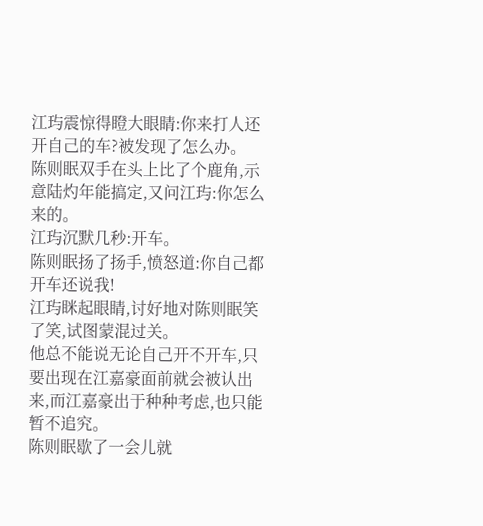江玙震惊得瞪大眼睛:你来打人还开自己的车?被发现了怎么办。
陈则眠双手在头上比了个鹿角,示意陆灼年能搞定,又问江玙:你怎么来的。
江玙沉默几秒:开车。
陈则眠扬了扬手,愤怒道:你自己都开车还说我!
江玙眯起眼睛,讨好地对陈则眠笑了笑,试图蒙混过关。
他总不能说无论自己开不开车,只要出现在江嘉豪面前就会被认出来,而江嘉豪出于种种考虑,也只能暂不追究。
陈则眠歇了一会儿就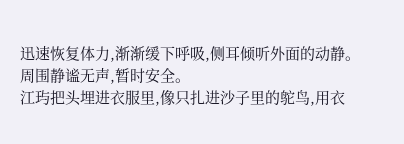迅速恢复体力,渐渐缓下呼吸,侧耳倾听外面的动静。
周围静谧无声,暂时安全。
江玙把头埋进衣服里,像只扎进沙子里的鸵鸟,用衣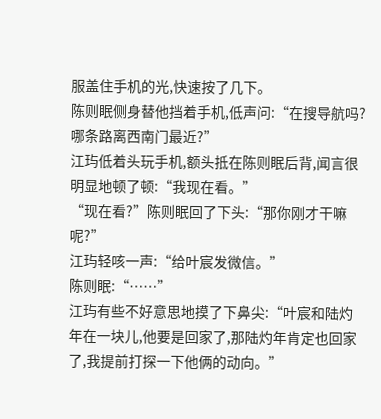服盖住手机的光,快速按了几下。
陈则眠侧身替他挡着手机,低声问:“在搜导航吗?哪条路离西南门最近?”
江玙低着头玩手机,额头抵在陈则眠后背,闻言很明显地顿了顿:“我现在看。”
“现在看?”陈则眠回了下头:“那你刚才干嘛呢?”
江玙轻咳一声:“给叶宸发微信。”
陈则眠:“……”
江玙有些不好意思地摸了下鼻尖:“叶宸和陆灼年在一块儿,他要是回家了,那陆灼年肯定也回家了,我提前打探一下他俩的动向。”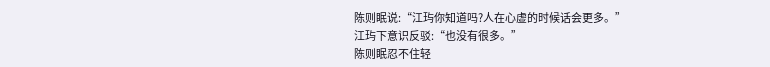陈则眠说:“江玙你知道吗?人在心虚的时候话会更多。”
江玙下意识反驳:“也没有很多。”
陈则眠忍不住轻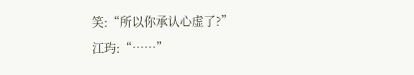笑:“所以你承认心虚了?”
江玙:“……”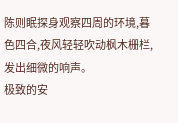陈则眠探身观察四周的环境,暮色四合,夜风轻轻吹动枫木栅栏,发出细微的响声。
极致的安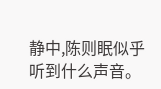静中,陈则眠似乎听到什么声音。